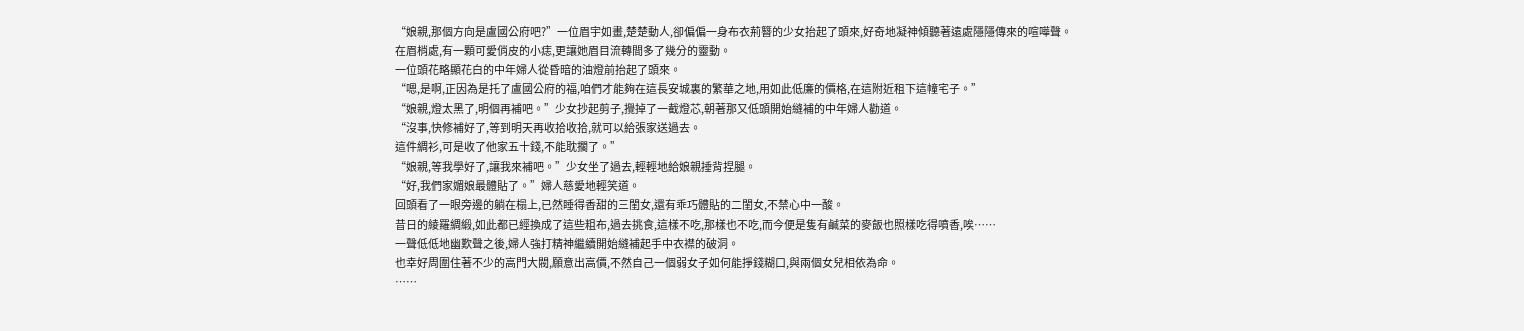“娘親,那個方向是盧國公府吧?”一位眉宇如畫,楚楚動人,卻偏偏一身布衣荊簪的少女抬起了頭來,好奇地凝神傾聽著遠處隱隱傳來的喧嘩聲。
在眉梢處,有一顆可愛俏皮的小痣,更讓她眉目流轉間多了幾分的靈動。
一位頭花略顯花白的中年婦人從昏暗的油燈前抬起了頭來。
“嗯,是啊,正因為是托了盧國公府的福,咱們才能夠在這長安城裏的繁華之地,用如此低廉的價格,在這附近租下這幢宅子。”
“娘親,燈太黑了,明個再補吧。”少女抄起剪子,攪掉了一截燈芯,朝著那又低頭開始縫補的中年婦人勸道。
“沒事,快修補好了,等到明天再收拾收拾,就可以給張家送過去。
這件綢衫,可是收了他家五十錢,不能耽擱了。”
“娘親,等我學好了,讓我來補吧。”少女坐了過去,輕輕地給娘親捶背捏腿。
“好,我們家媚娘最體貼了。”婦人慈愛地輕笑道。
回頭看了一眼旁邊的躺在榻上,已然睡得香甜的三閨女,還有乖巧體貼的二閨女,不禁心中一酸。
昔日的綾羅綢緞,如此都已經換成了這些粗布,過去挑食,這樣不吃,那樣也不吃,而今便是隻有鹹菜的麥飯也照樣吃得噴香,唉……
一聲低低地幽歎聲之後,婦人強打精神繼續開始縫補起手中衣襟的破洞。
也幸好周圍住著不少的高門大閥,願意出高價,不然自己一個弱女子如何能掙錢糊口,與兩個女兒相依為命。
……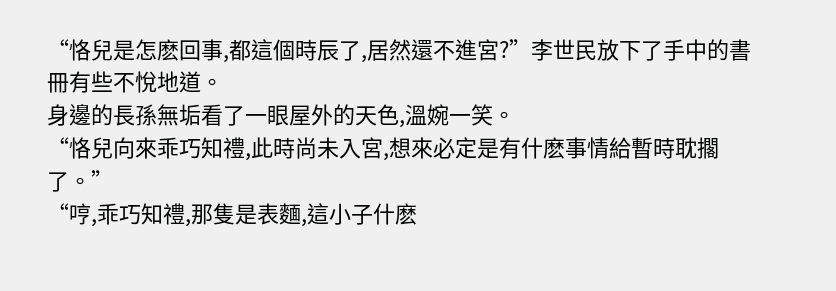“恪兒是怎麽回事,都這個時辰了,居然還不進宮?”李世民放下了手中的書冊有些不悅地道。
身邊的長孫無垢看了一眼屋外的天色,溫婉一笑。
“恪兒向來乖巧知禮,此時尚未入宮,想來必定是有什麽事情給暫時耽擱了。”
“哼,乖巧知禮,那隻是表麵,這小子什麽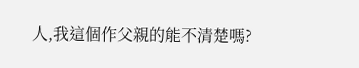人,我這個作父親的能不清楚嗎?